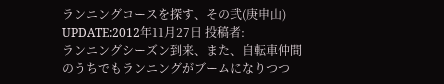ランニングコースを探す、その弐(庚申山)
UPDATE:2012年11月27日 投稿者:
ランニングシーズン到来、また、自転車仲間のうちでもランニングがブームになりつつ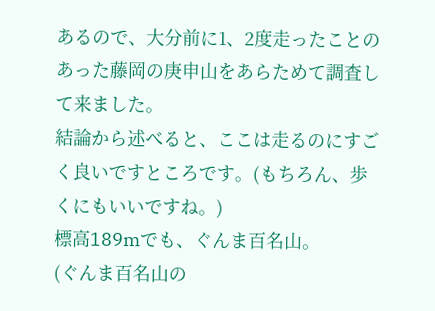あるので、大分前に1、2度走ったことのあった藤岡の庚申山をあらためて調査して来ました。
結論から述べると、ここは走るのにすごく良いですところです。(もちろん、歩くにもいいですね。)
標高189mでも、ぐんま百名山。
(ぐんま百名山の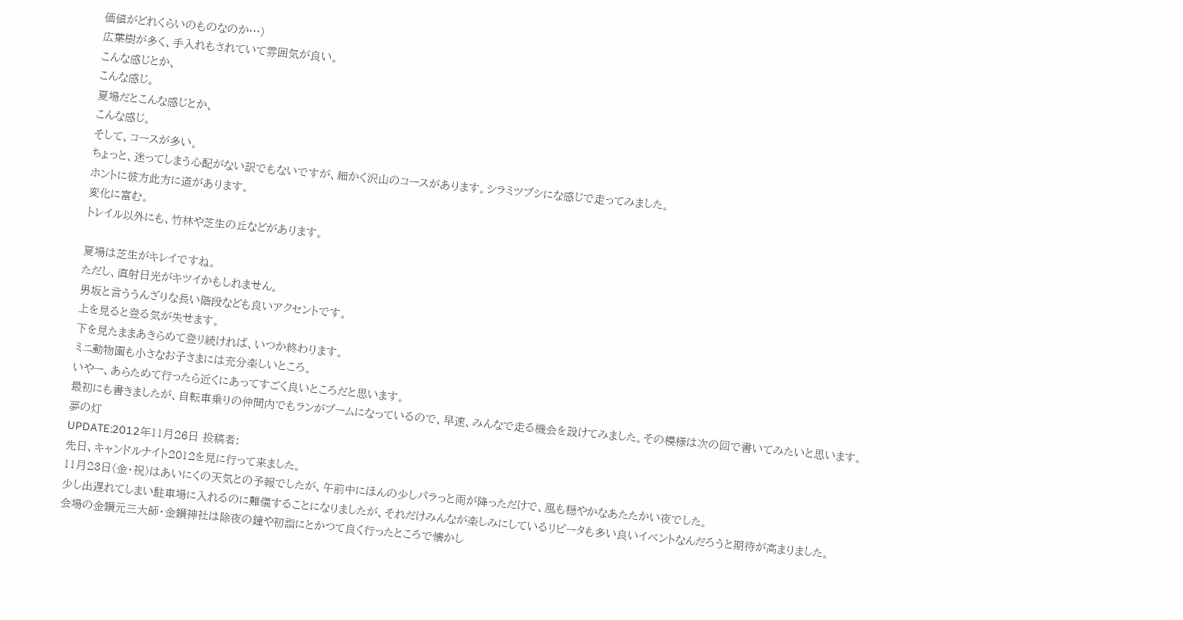価値がどれくらいのものなのか…)
広葉樹が多く、手入れもされていて雰囲気が良い。
こんな感じとか、
こんな感じ。
夏場だとこんな感じとか、
こんな感じ。
そして、コースが多い。
ちょっと、迷ってしまう心配がない訳でもないですが、細かく沢山のコースがあります。シラミツブシにな感じで走ってみました。
ホントに彼方此方に道があります。
変化に富む。
トレイル以外にも、竹林や芝生の丘などがあります。

夏場は芝生がキレイですね。
ただし、直射日光がキツイかもしれません。
男坂と言ううんざりな長い階段なども良いアクセントです。
上を見ると登る気が失せます。
下を見たままあきらめて登リ続ければ、いつか終わります。
ミニ動物園も小さなお子さまには充分楽しいところ。
いやー、あらためて行ったら近くにあってすごく良いところだと思います。
最初にも書きましたが、自転車乗りの仲間内でもランがブームになっているので、早速、みんなで走る機会を設けてみました。その模様は次の回で書いてみたいと思います。
夢の灯
UPDATE:2012年11月26日 投稿者:
先日、キャンドルナイト2012を見に行って来ました。
11月23日(金・祝)はあいにくの天気との予報でしたが、午前中にほんの少しパラっと雨が降っただけで、風も穏やかなあたたかい夜でした。
少し出遅れてしまい駐車場に入れるのに難儀することになりましたが、それだけみんなが楽しみにしているリピータも多い良いイベントなんだろうと期待が高まりました。
会場の金鑚元三大師・金鑚神社は除夜の鐘や初詣にとかつて良く行ったところで懐かし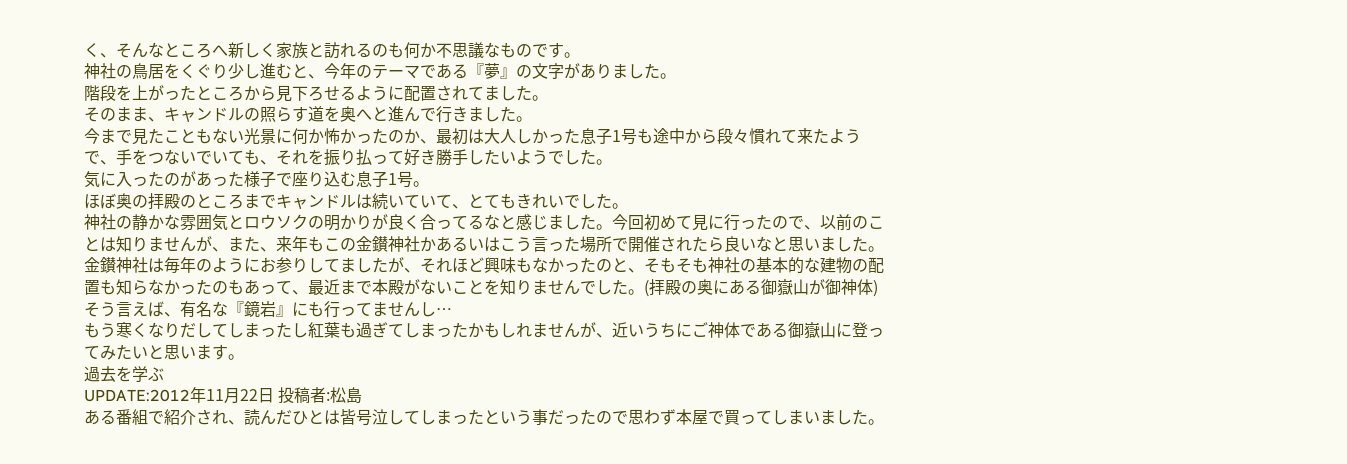く、そんなところへ新しく家族と訪れるのも何か不思議なものです。
神社の鳥居をくぐり少し進むと、今年のテーマである『夢』の文字がありました。
階段を上がったところから見下ろせるように配置されてました。
そのまま、キャンドルの照らす道を奥へと進んで行きました。
今まで見たこともない光景に何か怖かったのか、最初は大人しかった息子1号も途中から段々慣れて来たようで、手をつないでいても、それを振り払って好き勝手したいようでした。
気に入ったのがあった様子で座り込む息子1号。
ほぼ奥の拝殿のところまでキャンドルは続いていて、とてもきれいでした。
神社の静かな雰囲気とロウソクの明かりが良く合ってるなと感じました。今回初めて見に行ったので、以前のことは知りませんが、また、来年もこの金鑚神社かあるいはこう言った場所で開催されたら良いなと思いました。
金鑚神社は毎年のようにお参りしてましたが、それほど興味もなかったのと、そもそも神社の基本的な建物の配置も知らなかったのもあって、最近まで本殿がないことを知りませんでした。(拝殿の奥にある御嶽山が御神体)
そう言えば、有名な『鏡岩』にも行ってませんし…
もう寒くなりだしてしまったし紅葉も過ぎてしまったかもしれませんが、近いうちにご神体である御嶽山に登ってみたいと思います。
過去を学ぶ
UPDATE:2012年11月22日 投稿者:松島
ある番組で紹介され、読んだひとは皆号泣してしまったという事だったので思わず本屋で買ってしまいました。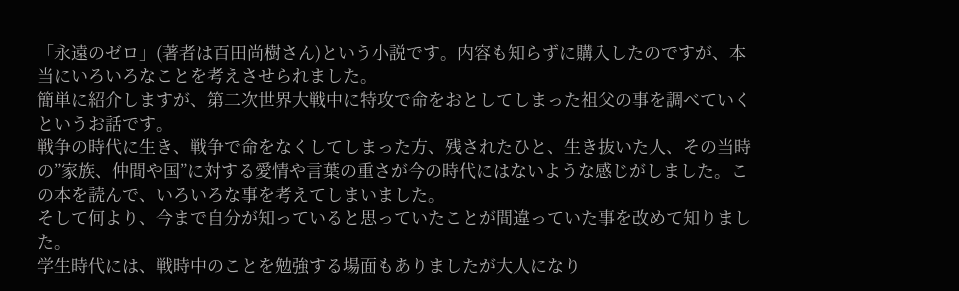「永遠のゼロ」(著者は百田尚樹さん)という小説です。内容も知らずに購入したのですが、本当にいろいろなことを考えさせられました。
簡単に紹介しますが、第二次世界大戦中に特攻で命をおとしてしまった祖父の事を調べていくというお話です。
戦争の時代に生き、戦争で命をなくしてしまった方、残されたひと、生き抜いた人、その当時の”家族、仲間や国”に対する愛情や言葉の重さが今の時代にはないような感じがしました。この本を読んで、いろいろな事を考えてしまいました。
そして何より、今まで自分が知っていると思っていたことが間違っていた事を改めて知りました。
学生時代には、戦時中のことを勉強する場面もありましたが大人になり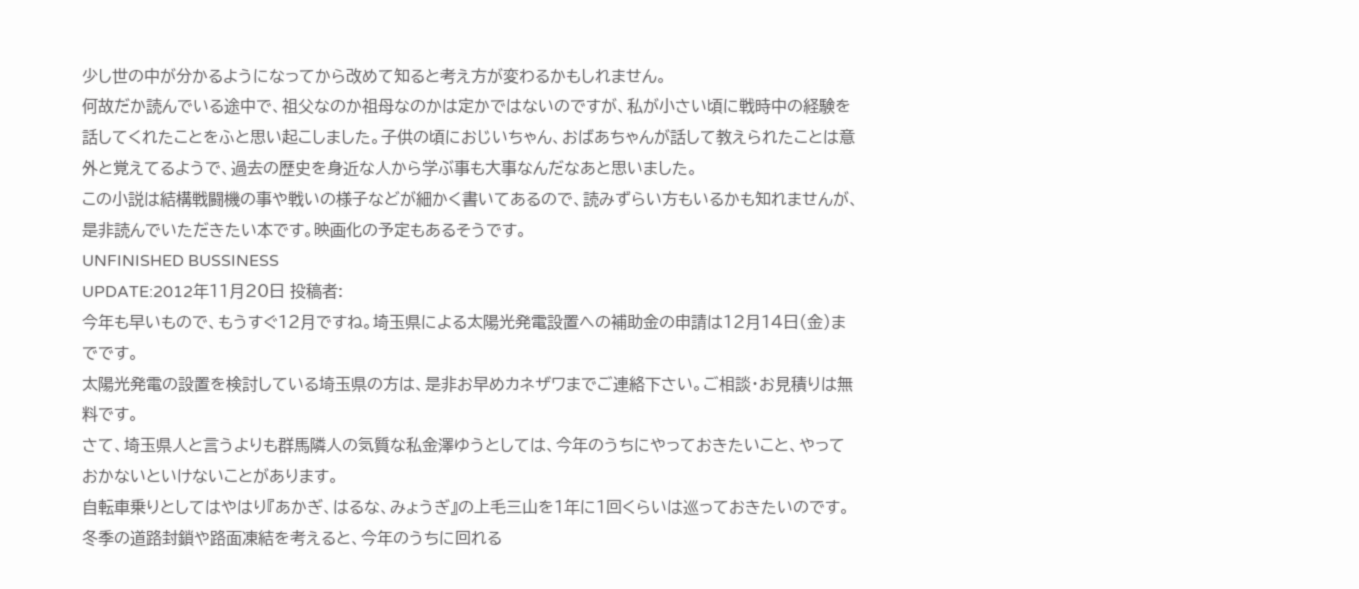少し世の中が分かるようになってから改めて知ると考え方が変わるかもしれません。
何故だか読んでいる途中で、祖父なのか祖母なのかは定かではないのですが、私が小さい頃に戦時中の経験を話してくれたことをふと思い起こしました。子供の頃におじいちゃん、おばあちゃんが話して教えられたことは意外と覚えてるようで、過去の歴史を身近な人から学ぶ事も大事なんだなあと思いました。
この小説は結構戦闘機の事や戦いの様子などが細かく書いてあるので、読みずらい方もいるかも知れませんが、是非読んでいただきたい本です。映画化の予定もあるそうです。
UNFINISHED BUSSINESS
UPDATE:2012年11月20日 投稿者:
今年も早いもので、もうすぐ12月ですね。埼玉県による太陽光発電設置への補助金の申請は12月14日(金)までです。
太陽光発電の設置を検討している埼玉県の方は、是非お早めカネザワまでご連絡下さい。ご相談・お見積りは無料です。
さて、埼玉県人と言うよりも群馬隣人の気質な私金澤ゆうとしては、今年のうちにやっておきたいこと、やっておかないといけないことがあります。
自転車乗りとしてはやはり『あかぎ、はるな、みょうぎ』の上毛三山を1年に1回くらいは巡っておきたいのです。
冬季の道路封鎖や路面凍結を考えると、今年のうちに回れる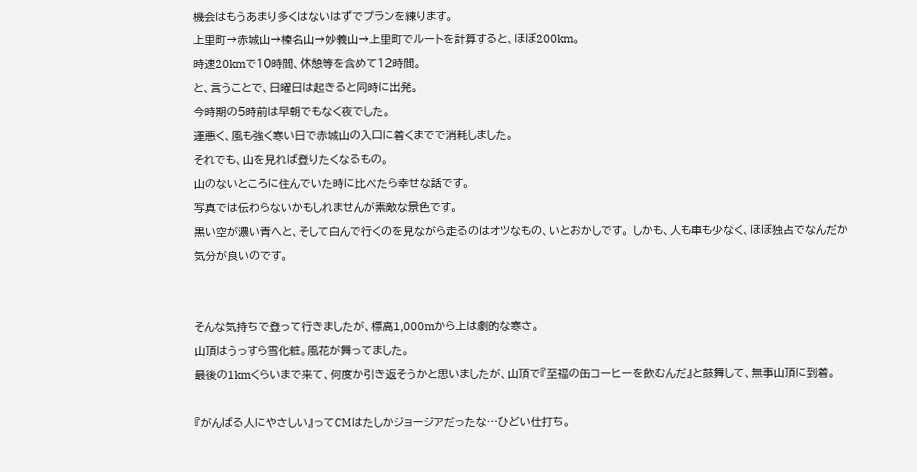機会はもうあまり多くはないはずでプランを練ります。
上里町→赤城山→榛名山→妙義山→上里町でルートを計算すると、ほぼ200km。
時速20kmで10時間、休憩等を含めて12時間。
と、言うことで、日曜日は起きると同時に出発。
今時期の5時前は早朝でもなく夜でした。
運悪く、風も強く寒い日で赤城山の入口に着くまでで消耗しました。
それでも、山を見れば登りたくなるもの。
山のないところに住んでいた時に比べたら幸せな話です。
写真では伝わらないかもしれませんが素敵な景色です。
黒い空が濃い青へと、そして白んで行くのを見ながら走るのはオツなもの、いとおかしです。 しかも、人も車も少なく、ほぼ独占でなんだか気分が良いのです。


そんな気持ちで登って行きましたが、標高1,000mから上は劇的な寒さ。
山頂はうっすら雪化粧。風花が舞ってました。
最後の1kmくらいまで来て、何度か引き返そうかと思いましたが、山頂で『至福の缶コーヒーを飲むんだ』と鼓舞して、無事山頂に到着。

『がんばる人にやさしい』ってCMはたしかジョージアだったな…ひどい仕打ち。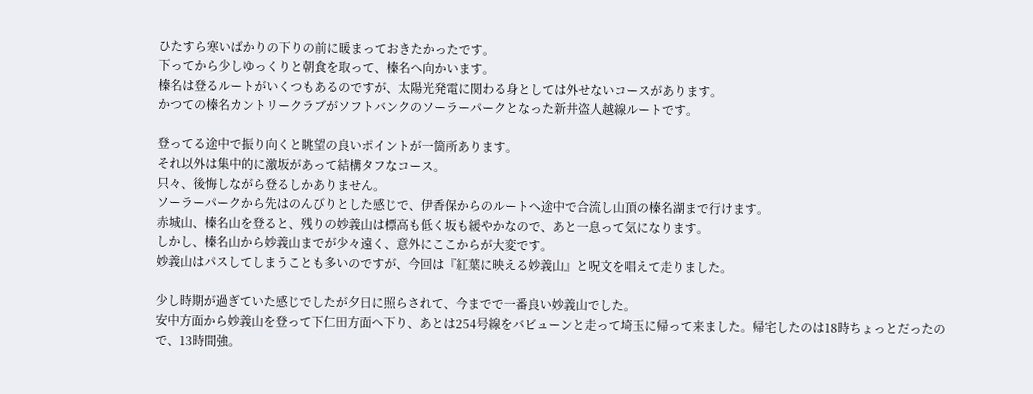ひたすら寒いばかりの下りの前に暖まっておきたかったです。
下ってから少しゆっくりと朝食を取って、榛名へ向かいます。
榛名は登るルートがいくつもあるのですが、太陽光発電に関わる身としては外せないコースがあります。
かつての榛名カントリークラブがソフトバンクのソーラーパークとなった新井盗人越線ルートです。

登ってる途中で振り向くと眺望の良いポイントが一箇所あります。
それ以外は集中的に激坂があって結構タフなコース。
只々、後悔しながら登るしかありません。
ソーラーパークから先はのんびりとした感じで、伊香保からのルートへ途中で合流し山頂の榛名湖まで行けます。
赤城山、榛名山を登ると、残りの妙義山は標高も低く坂も緩やかなので、あと一息って気になります。
しかし、榛名山から妙義山までが少々遠く、意外にここからが大変です。
妙義山はパスしてしまうことも多いのですが、今回は『紅葉に映える妙義山』と呪文を唱えて走りました。

少し時期が過ぎていた感じでしたが夕日に照らされて、今までで一番良い妙義山でした。
安中方面から妙義山を登って下仁田方面へ下り、あとは254号線をバビューンと走って埼玉に帰って来ました。帰宅したのは18時ちょっとだったので、13時間強。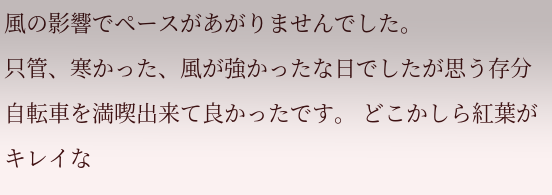風の影響でペースがあがりませんでした。
只管、寒かった、風が強かったな日でしたが思う存分自転車を満喫出来て良かったです。 どこかしら紅葉がキレイな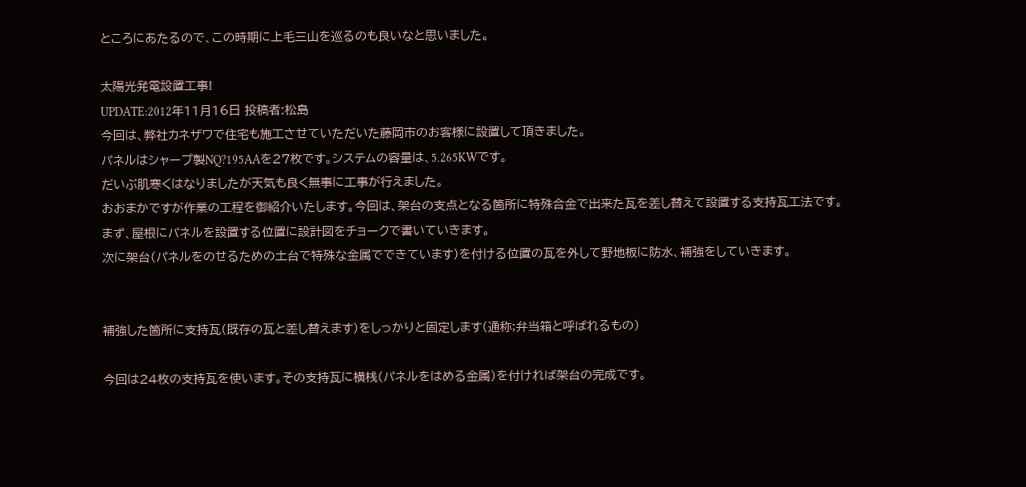ところにあたるので、この時期に上毛三山を巡るのも良いなと思いました。

太陽光発電設置工事!
UPDATE:2012年11月16日 投稿者:松島
今回は、弊社カネザワで住宅も施工させていただいた藤岡市のお客様に設置して頂きました。
パネルはシャープ製NQ?195AAを27枚です。システムの容量は、5.265KWです。
だいぶ肌寒くはなりましたが天気も良く無事に工事が行えました。
おおまかですが作業の工程を御紹介いたします。今回は、架台の支点となる箇所に特殊合金で出来た瓦を差し替えて設置する支持瓦工法です。
まず、屋根にパネルを設置する位置に設計図をチョークで書いていきます。
次に架台(パネルをのせるための土台で特殊な金属でできています)を付ける位置の瓦を外して野地板に防水、補強をしていきます。


補強した箇所に支持瓦(既存の瓦と差し替えます)をしっかりと固定します(通称;弁当箱と呼ばれるもの)

今回は24枚の支持瓦を使います。その支持瓦に横桟(パネルをはめる金属)を付ければ架台の完成です。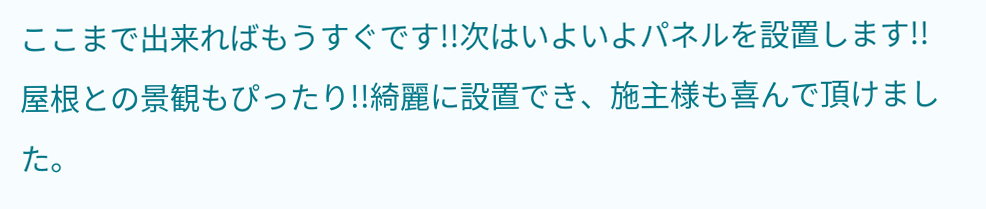ここまで出来ればもうすぐです!!次はいよいよパネルを設置します!!
屋根との景観もぴったり!!綺麗に設置でき、施主様も喜んで頂けました。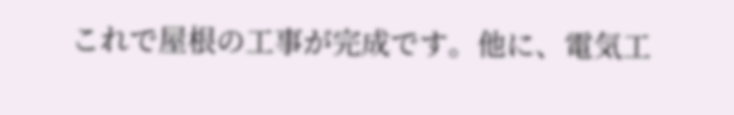これで屋根の工事が完成です。他に、電気工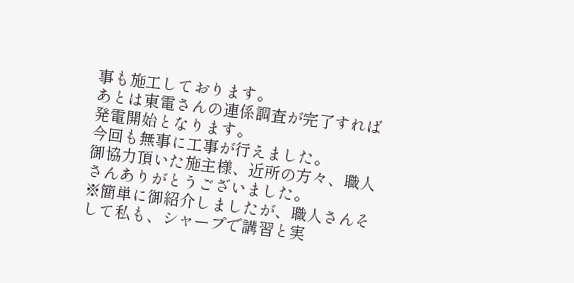事も施工しております。
あとは東電さんの連係調査が完了すれば発電開始となります。
今回も無事に工事が行えました。
御協力頂いた施主様、近所の方々、職人さんありがとうございました。
※簡単に御紹介しましたが、職人さんそして私も、シャープで講習と実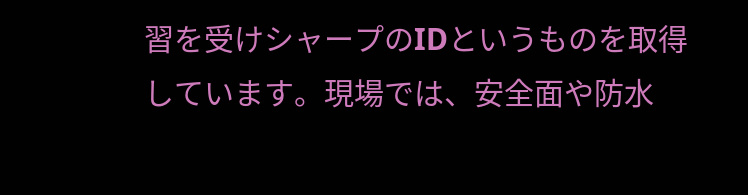習を受けシャープのIDというものを取得しています。現場では、安全面や防水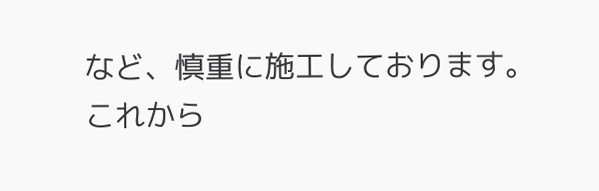など、慎重に施工しております。
これから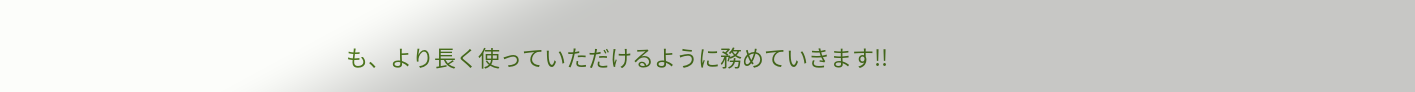も、より長く使っていただけるように務めていきます!!